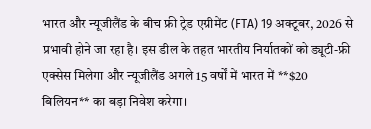भारत और न्यूजीलैंड के बीच फ्री ट्रेड एग्रीमेंट (FTA) 19 अक्टूबर, 2026 से प्रभावी होने जा रहा है। इस डील के तहत भारतीय निर्यातकों को ड्यूटी-फ्री एक्सेस मिलेगा और न्यूजीलैंड अगले 15 वर्षों में भारत में **$20 बिलियन** का बड़ा निवेश करेगा।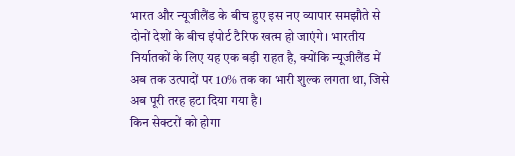भारत और न्यूजीलैंड के बीच हुए इस नए व्यापार समझौते से दोनों देशों के बीच इंपोर्ट टैरिफ खत्म हो जाएंगे। भारतीय निर्यातकों के लिए यह एक बड़ी राहत है, क्योंकि न्यूजीलैंड में अब तक उत्पादों पर 10% तक का भारी शुल्क लगता था, जिसे अब पूरी तरह हटा दिया गया है।
किन सेक्टरों को होगा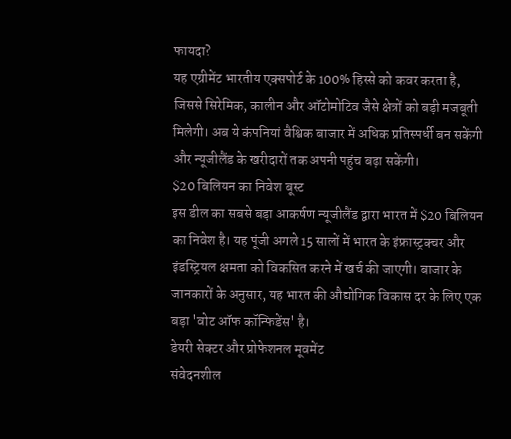फायदा?
यह एग्रीमेंट भारतीय एक्सपोर्ट के 100% हिस्से को कवर करता है, जिससे सिरेमिक, कालीन और ऑटोमोटिव जैसे क्षेत्रों को बड़ी मजबूती मिलेगी। अब ये कंपनियां वैश्विक बाजार में अधिक प्रतिस्पर्धी बन सकेंगी और न्यूजीलैंड के खरीदारों तक अपनी पहुंच बढ़ा सकेंगी।
$20 बिलियन का निवेश बूस्ट
इस डील का सबसे बड़ा आकर्षण न्यूजीलैंड द्वारा भारत में $20 बिलियन का निवेश है। यह पूंजी अगले 15 सालों में भारत के इंफ्रास्ट्रक्चर और इंडस्ट्रियल क्षमता को विकसित करने में खर्च की जाएगी। बाजार के जानकारों के अनुसार, यह भारत की औद्योगिक विकास दर के लिए एक बड़ा 'वोट ऑफ कॉन्फिडेंस' है।
डेयरी सेक्टर और प्रोफेशनल मूवमेंट
संवेदनशील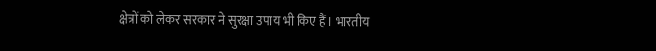क्षेत्रों को लेकर सरकार ने सुरक्षा उपाय भी किए हैं। भारतीय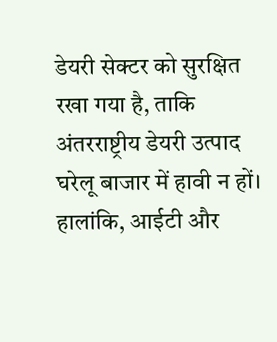डेयरी सेक्टर को सुरक्षित रखा गया है, ताकि अंतरराष्ट्रीय डेयरी उत्पाद घरेलू बाजार में हावी न हों। हालांकि, आईटी और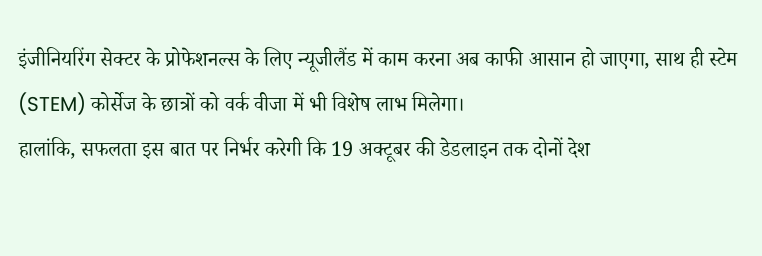इंजीनियरिंग सेक्टर के प्रोफेशनल्स के लिए न्यूजीलैंड में काम करना अब काफी आसान हो जाएगा, साथ ही स्टेम (STEM) कोर्सेज के छात्रों को वर्क वीजा में भी विशेष लाभ मिलेगा।
हालांकि, सफलता इस बात पर निर्भर करेगी कि 19 अक्टूबर की डेडलाइन तक दोनों देश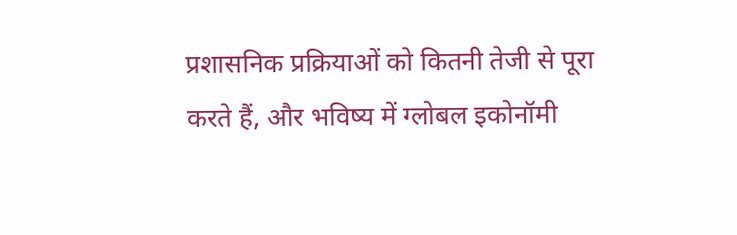प्रशासनिक प्रक्रियाओं को कितनी तेजी से पूरा करते हैं, और भविष्य में ग्लोबल इकोनॉमी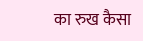का रुख कैसा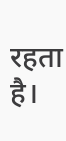रहता है।